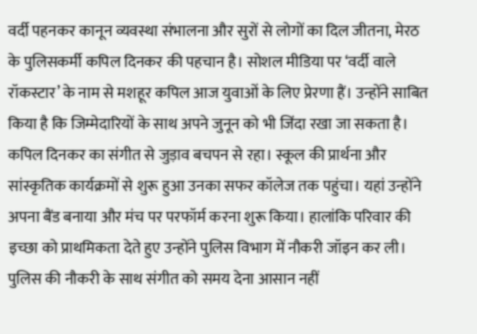वर्दी पहनकर कानून व्यवस्था संभालना और सुरों से लोगों का दिल जीतना, मेरठ के पुलिसकर्मी कपिल दिनकर की पहचान है। सोशल मीडिया पर ‘वर्दी वाले रॉकस्टार’ के नाम से मशहूर कपिल आज युवाओं के लिए प्रेरणा हैं। उन्होंने साबित किया है कि जिम्मेदारियों के साथ अपने जुनून को भी जिंदा रखा जा सकता है। कपिल दिनकर का संगीत से जुड़ाव बचपन से रहा। स्कूल की प्रार्थना और सांस्कृतिक कार्यक्रमों से शुरू हुआ उनका सफर कॉलेज तक पहुंचा। यहां उन्होंने अपना बैंड बनाया और मंच पर परफॉर्म करना शुरू किया। हालांकि परिवार की इच्छा को प्राथमिकता देते हुए उन्होंने पुलिस विभाग में नौकरी जॉइन कर ली। पुलिस की नौकरी के साथ संगीत को समय देना आसान नहीं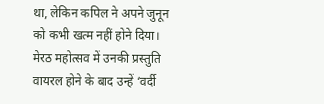था, लेकिन कपिल ने अपने जुनून को कभी खत्म नहीं होने दिया। मेरठ महोत्सव में उनकी प्रस्तुति वायरल होने के बाद उन्हें ‘वर्दी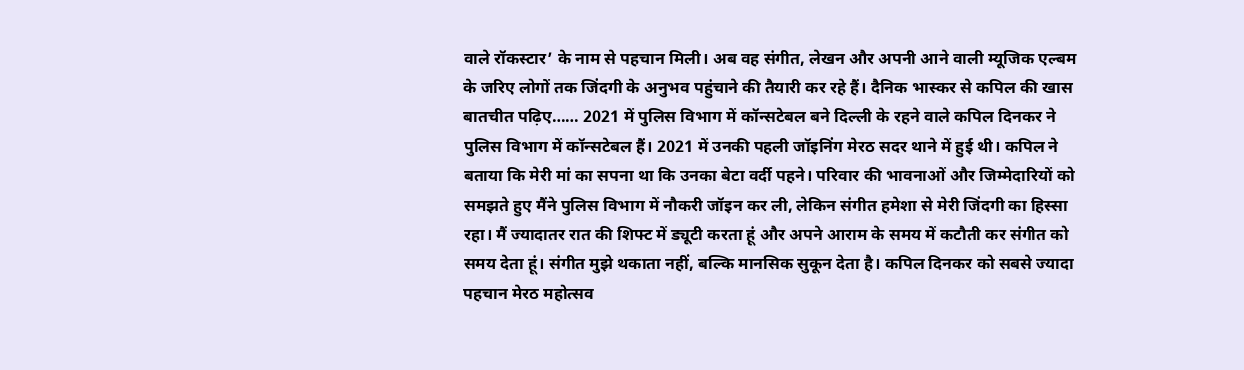वाले रॉकस्टार’ के नाम से पहचान मिली। अब वह संगीत, लेखन और अपनी आने वाली म्यूजिक एल्बम के जरिए लोगों तक जिंदगी के अनुभव पहुंचाने की तैयारी कर रहे हैं। दैनिक भास्कर से कपिल की खास बातचीत पढ़िए…… 2021 में पुलिस विभाग में कॉन्सटेबल बने दिल्ली के रहने वाले कपिल दिनकर ने पुलिस विभाग में कॉन्सटेबल हैं। 2021 में उनकी पहली जॉइनिंग मेरठ सदर थाने में हुई थी। कपिल ने बताया कि मेरी मां का सपना था कि उनका बेटा वर्दी पहने। परिवार की भावनाओं और जिम्मेदारियों को समझते हुए मैंने पुलिस विभाग में नौकरी जॉइन कर ली, लेकिन संगीत हमेशा से मेरी जिंदगी का हिस्सा रहा। मैं ज्यादातर रात की शिफ्ट में ड्यूटी करता हूं और अपने आराम के समय में कटौती कर संगीत को समय देता हूं। संगीत मुझे थकाता नहीं, बल्कि मानसिक सुकून देता है। कपिल दिनकर को सबसे ज्यादा पहचान मेरठ महोत्सव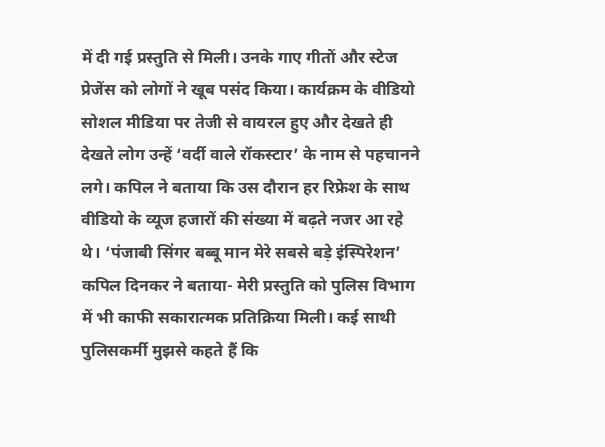में दी गई प्रस्तुति से मिली। उनके गाए गीतों और स्टेज प्रेजेंस को लोगों ने खूब पसंद किया। कार्यक्रम के वीडियो सोशल मीडिया पर तेजी से वायरल हुए और देखते ही देखते लोग उन्हें ‘वर्दी वाले रॉकस्टार’ के नाम से पहचानने लगे। कपिल ने बताया कि उस दौरान हर रिफ्रेश के साथ वीडियो के व्यूज हजारों की संख्या में बढ़ते नजर आ रहे थे। ‘पंजाबी सिंगर बब्बू मान मेरे सबसे बड़े इंस्पिरेशन’ कपिल दिनकर ने बताया- मेरी प्रस्तुति को पुलिस विभाग में भी काफी सकारात्मक प्रतिक्रिया मिली। कई साथी पुलिसकर्मी मुझसे कहते हैं कि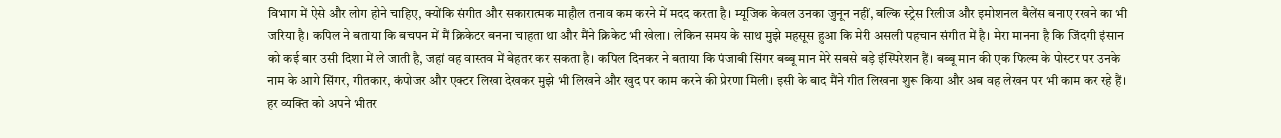विभाग में ऐसे और लोग होने चाहिए, क्योंकि संगीत और सकारात्मक माहौल तनाव कम करने में मदद करता है। म्यूजिक केवल उनका जुनून नहीं, बल्कि स्ट्रेस रिलीज और इमोशनल बैलेंस बनाए रखने का भी जरिया है। कपिल ने बताया कि बचपन में मैं क्रिकेटर बनना चाहता था और मैंने क्रिकेट भी खेला। लेकिन समय के साथ मुझे महसूस हुआ कि मेरी असली पहचान संगीत में है। मेरा मानना है कि जिंदगी इंसान को कई बार उसी दिशा में ले जाती है, जहां वह वास्तव में बेहतर कर सकता है। कपिल दिनकर ने बताया कि पंजाबी सिंगर बब्बू मान मेरे सबसे बड़े इंस्पिरेशन हैं। बब्बू मान की एक फिल्म के पोस्टर पर उनके नाम के आगे सिंगर, गीतकार, कंपोजर और एक्टर लिखा देखकर मुझे भी लिखने और खुद पर काम करने की प्रेरणा मिली। इसी के बाद मैंने गीत लिखना शुरू किया और अब वह लेखन पर भी काम कर रहे हैं। हर व्यक्ति को अपने भीतर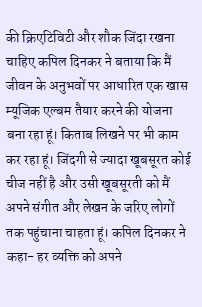की क्रिएटिविटी और शौक जिंदा रखना चाहिए कपिल दिनकर ने बताया कि मैं जीवन के अनुभवों पर आधारित एक खास म्यूजिक एल्बम तैयार करने की योजना बना रहा हूं। किताब लिखने पर भी काम कर रहा हूं। जिंदगी से ज्यादा खूबसूरत कोई चीज नहीं है और उसी खूबसूरती को मैं अपने संगीत और लेखन के जरिए लोगों तक पहुंचाना चाहता हूं। कपिल दिनकर ने कहा- हर व्यक्ति को अपने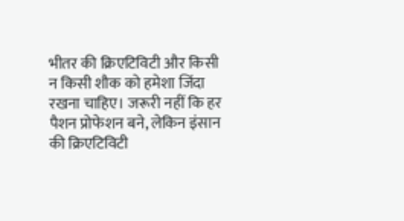भीतर की क्रिएटिविटी और किसी न किसी शौक को हमेशा जिंदा रखना चाहिए। जरूरी नहीं कि हर पैशन प्रोफेशन बने, लेकिन इंसान की क्रिएटिविटी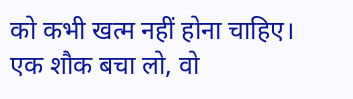को कभी खत्म नहीं होना चाहिए। एक शौक बचा लो, वो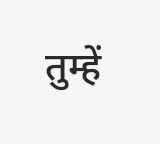तुम्हें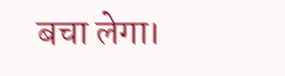बचा लेगा।